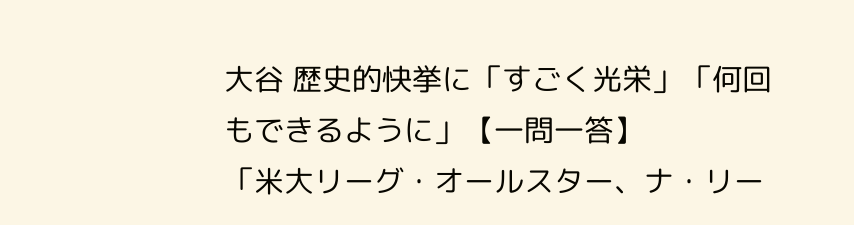大谷 歴史的快挙に「すごく光栄」「何回もできるように」【一問一答】
「米大リーグ・オールスター、ナ・リー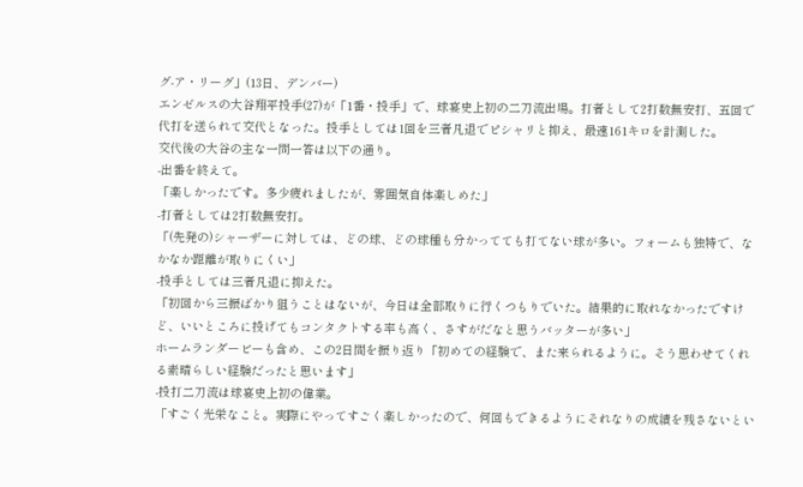グ-ア・リーグ」(13日、デンバー)
エンゼルスの大谷翔平投手(27)が「1番・投手」で、球宴史上初の二刀流出場。打者として2打数無安打、五回で代打を送られて交代となった。投手としては1回を三者凡退でピシャリと抑え、最速161キロを計測した。
交代後の大谷の主な一問一答は以下の通り。
-出番を終えて。
「楽しかったです。多少疲れましたが、雰囲気自体楽しめた」
-打者としては2打数無安打。
「(先発の)シャーザーに対しては、どの球、どの球種も分かってても打てない球が多い。フォームも独特で、なかなか距離が取りにくい」
-投手としては三者凡退に抑えた。
「初回から三振ばかり狙うことはないが、今日は全部取りに行くつもりでいた。結果的に取れなかったですけど、いいところに投げてもコンタクトする率も高く、さすがだなと思うバッターが多い」
ホームランダービーも含め、この2日間を振り返り「初めての経験で、また来られるように。そう思わせてくれる素晴らしい経験だったと思います」
-投打二刀流は球宴史上初の偉業。
「すごく光栄なこと。実際にやってすごく楽しかったので、何回もできるようにそれなりの成績を残さないとい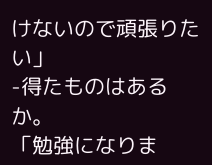けないので頑張りたい」
-得たものはあるか。
「勉強になりま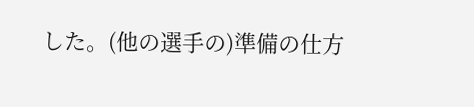した。(他の選手の)準備の仕方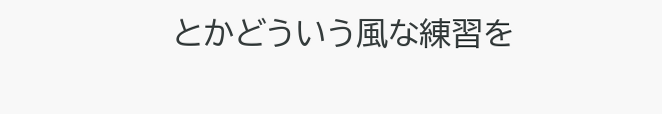とかどういう風な練習を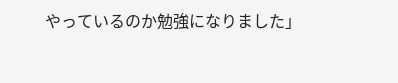やっているのか勉強になりました」